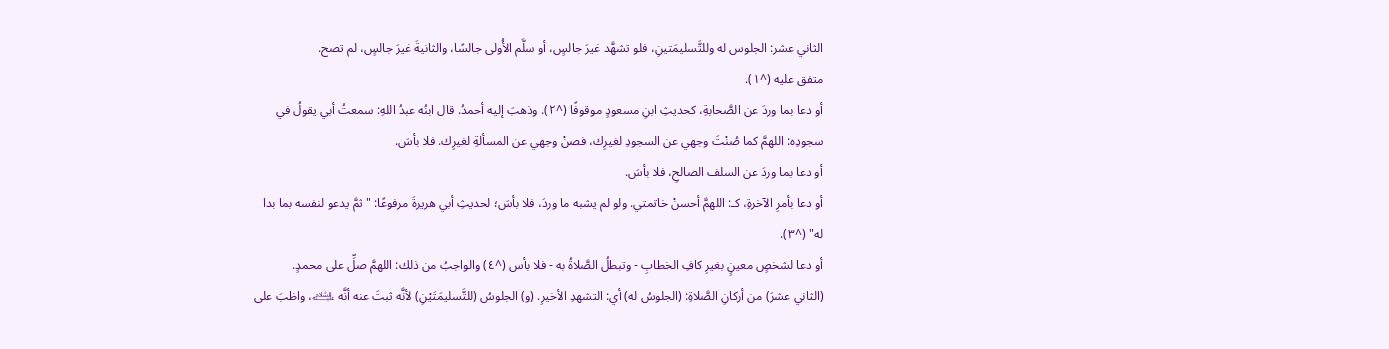الثاني عشر: الجلوس له وللتَّسليمَتينِ، فلو تشهَّد غيرَ جالسٍ، أو سلَّم الأُولى جالسًا، والثانيةَ غيرَ جالسٍ، لم تصح.
متفق عليه (^١).
أو دعا بما وردَ عن الصَّحابةِ، كحديثِ ابنِ مسعودٍ موقوفًا (^٢). وذهبَ إليه أحمدُ. قال ابنُه عبدُ اللهِ: سمعتُ أبي يقولُ في سجودِه: اللهمَّ كما صُنْتَ وجهي عن السجودِ لغيرِك، فصنْ وجهي عن المسألةِ لغيرِك. فلا بأسَ.
أو دعا بما وردَ عن السلف الصالحِ، فلا بأسَ.
أو دعا بأمرِ الآخرةِ، كـ: اللهمَّ أحسنْ خاتمتي. ولو لم يشبه ما وردَ، فلا بأسَ؛ لحديثِ أبي هريرةَ مرفوعًا: "ثمَّ يدعو لنفسه بما بدا له" (^٣).
أو دعا لشخصٍ معينٍ بغيرِ كافِ الخطابِ - وتبطلُ الصَّلاةُ به - فلا بأس (^٤) والواجبُ من ذلك: اللهمَّ صلِّ على محمدٍ.
(الثاني عشرَ) من أركانِ الصَّلاةِ: (الجلوسُ له) أي: التشهدِ الأخيرِ. (و) الجلوسُ (للتَّسليمَتَيْنِ) لأنَّه ثبتَ عنه أنَّه ﵇، واظبَ على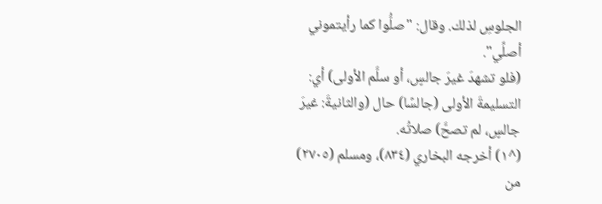الجلوسِ لذلك. وقال: "صلُّوا كما رأيتموني أصلِّي".
(فلو تشهدَ غيرَ جالسٍ، أو سلَّم الأولى) أي: التسليمةَ الأولى (جالسًا) حال (والثانيةَ: غيرَ جالسٍ، لم تصحَّ) صلاتُه.
(^١) أخرجه البخاري (٨٣٤)، ومسلم (٢٧٠٥) من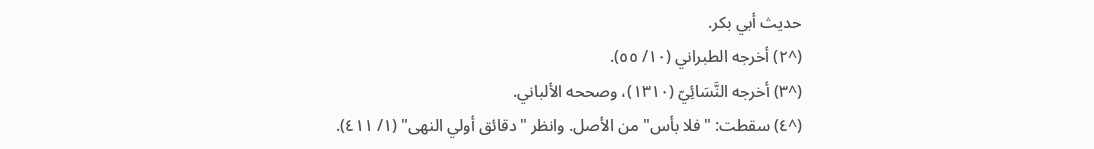حديث أبي بكر.
(^٢) أخرجه الطبراني (١٠/ ٥٥).
(^٣) أخرجه النَّسَائِيّ (١٣١٠)، وصححه الألباني.
(^٤) سقطت: "فلا بأس" من الأصل. وانظر "دقائق أولي النهى" (١/ ٤١١).